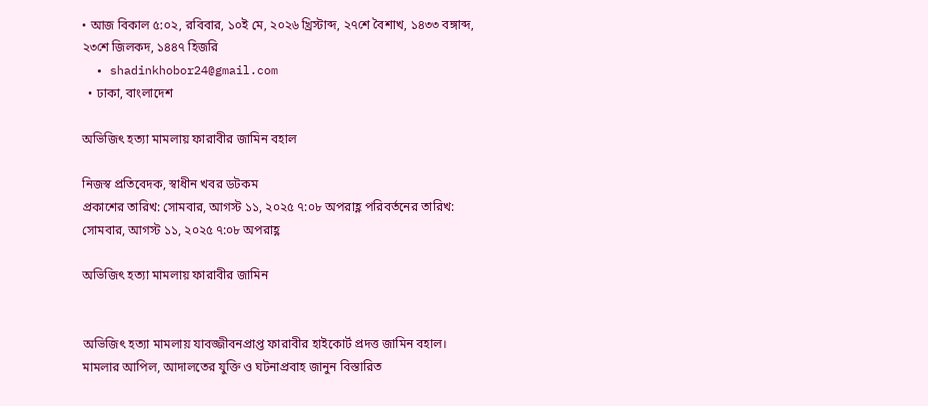• আজ বিকাল ৫:০২, রবিবার, ১০ই মে, ২০২৬ খ্রিস্টাব্দ, ২৭শে বৈশাখ, ১৪৩৩ বঙ্গাব্দ, ২৩শে জিলকদ, ১৪৪৭ হিজরি
  • shadinkhobor24@gmail.com
  • ঢাকা, বাংলাদেশ

অভিজিৎ হত্যা মামলায় ফারাবীর জামিন বহাল

নিজস্ব প্রতিবেদক, স্বাধীন খবর ডটকম
প্রকাশের তারিখ: সোমবার, আগস্ট ১১, ২০২৫ ৭:০৮ অপরাহ্ণ পরিবর্তনের তারিখ: সোমবার, আগস্ট ১১, ২০২৫ ৭:০৮ অপরাহ্ণ

অভিজিৎ হত্যা মামলায় ফারাবীর জামিন


অভিজিৎ হত্যা মামলায় যাবজ্জীবনপ্রাপ্ত ফারাবীর হাইকোর্ট প্রদত্ত জামিন বহাল। মামলার আপিল, আদালতের যুক্তি ও ঘটনাপ্রবাহ জানুন বিস্তারিত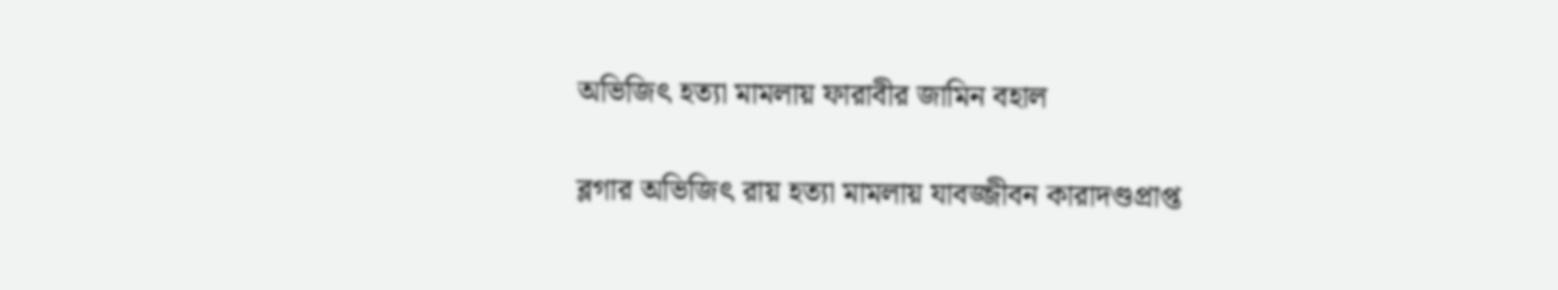অভিজিৎ হত্যা মামলায় ফারাবীর জামিন বহাল

ব্লগার অভিজিৎ রায় হত্যা মামলায় যাবজ্জীবন কারাদণ্ডপ্রাপ্ত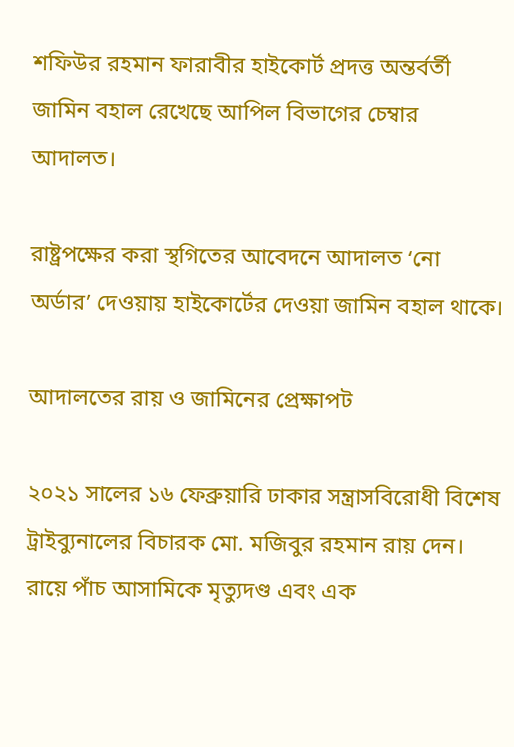শফিউর রহমান ফারাবীর হাইকোর্ট প্রদত্ত অন্তর্বর্তী জামিন বহাল রেখেছে আপিল বিভাগের চেম্বার আদালত।

রাষ্ট্রপক্ষের করা স্থগিতের আবেদনে আদালত ‘নো অর্ডার’ দেওয়ায় হাইকোর্টের দেওয়া জামিন বহাল থাকে।

আদালতের রায় ও জামিনের প্রেক্ষাপট

২০২১ সালের ১৬ ফেব্রুয়ারি ঢাকার সন্ত্রাসবিরোধী বিশেষ ট্রাইব্যুনালের বিচারক মো. মজিবুর রহমান রায় দেন। রায়ে পাঁচ আসামিকে মৃত্যুদণ্ড এবং এক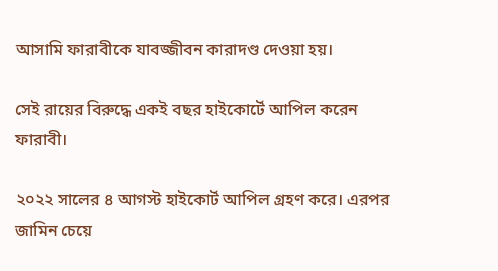আসামি ফারাবীকে যাবজ্জীবন কারাদণ্ড দেওয়া হয়।

সেই রায়ের বিরুদ্ধে একই বছর হাইকোর্টে আপিল করেন ফারাবী।

২০২২ সালের ৪ আগস্ট হাইকোর্ট আপিল গ্রহণ করে। এরপর জামিন চেয়ে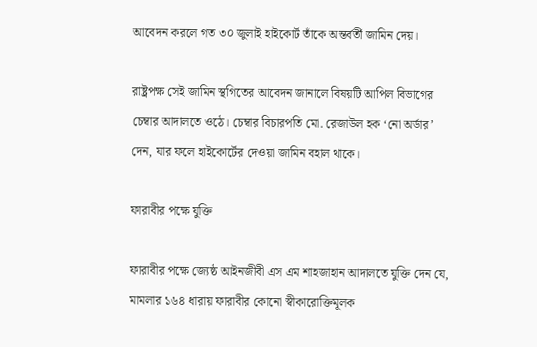আবেদন করলে গত ৩০ জুলাই হাইকোর্ট তাঁকে অন্তর্বর্তী জামিন দেয়।

রাষ্ট্রপক্ষ সেই জামিন স্থগিতের আবেদন জানালে বিষয়টি আপিল বিভাগের চেম্বার আদালতে ওঠে। চেম্বার বিচারপতি মো. রেজাউল হক ‘নো অর্ডার’ দেন, যার ফলে হাইকোর্টের দেওয়া জামিন বহাল থাকে।

ফারাবীর পক্ষে যুক্তি

ফারাবীর পক্ষে জ্যেষ্ঠ আইনজীবী এস এম শাহজাহান আদালতে যুক্তি দেন যে, মামলার ১৬৪ ধারায় ফারাবীর কোনো স্বীকারোক্তিমূলক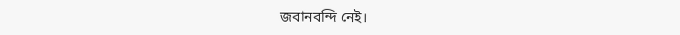জবানবন্দি নেই।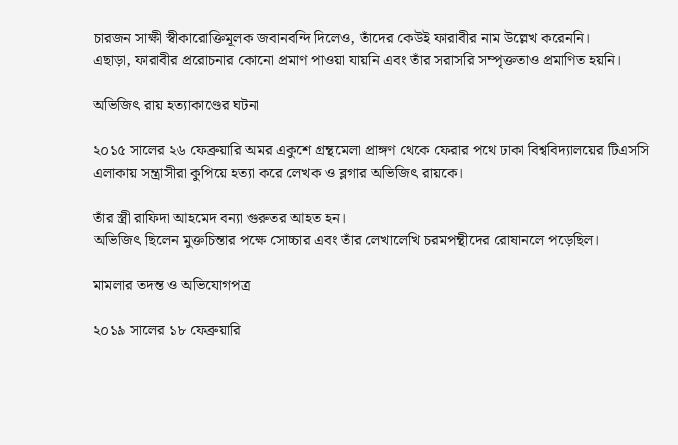চারজন সাক্ষী স্বীকারোক্তিমূলক জবানবন্দি দিলেও, তাঁদের কেউই ফারাবীর নাম উল্লেখ করেননি।
এছাড়া, ফারাবীর প্ররোচনার কোনো প্রমাণ পাওয়া যায়নি এবং তাঁর সরাসরি সম্পৃক্ততাও প্রমাণিত হয়নি।

অভিজিৎ রায় হত্যাকাণ্ডের ঘটনা

২০১৫ সালের ২৬ ফেব্রুয়ারি অমর একুশে গ্রন্থমেলা প্রাঙ্গণ থেকে ফেরার পথে ঢাকা বিশ্ববিদ্যালয়ের টিএসসি এলাকায় সন্ত্রাসীরা কুপিয়ে হত্যা করে লেখক ও ব্লগার অভিজিৎ রায়কে।

তাঁর স্ত্রী রাফিদা আহমেদ বন্যা গুরুতর আহত হন।
অভিজিৎ ছিলেন মুক্তচিন্তার পক্ষে সোচ্চার এবং তাঁর লেখালেখি চরমপন্থীদের রোষানলে পড়েছিল।

মামলার তদন্ত ও অভিযোগপত্র

২০১৯ সালের ১৮ ফেব্রুয়ারি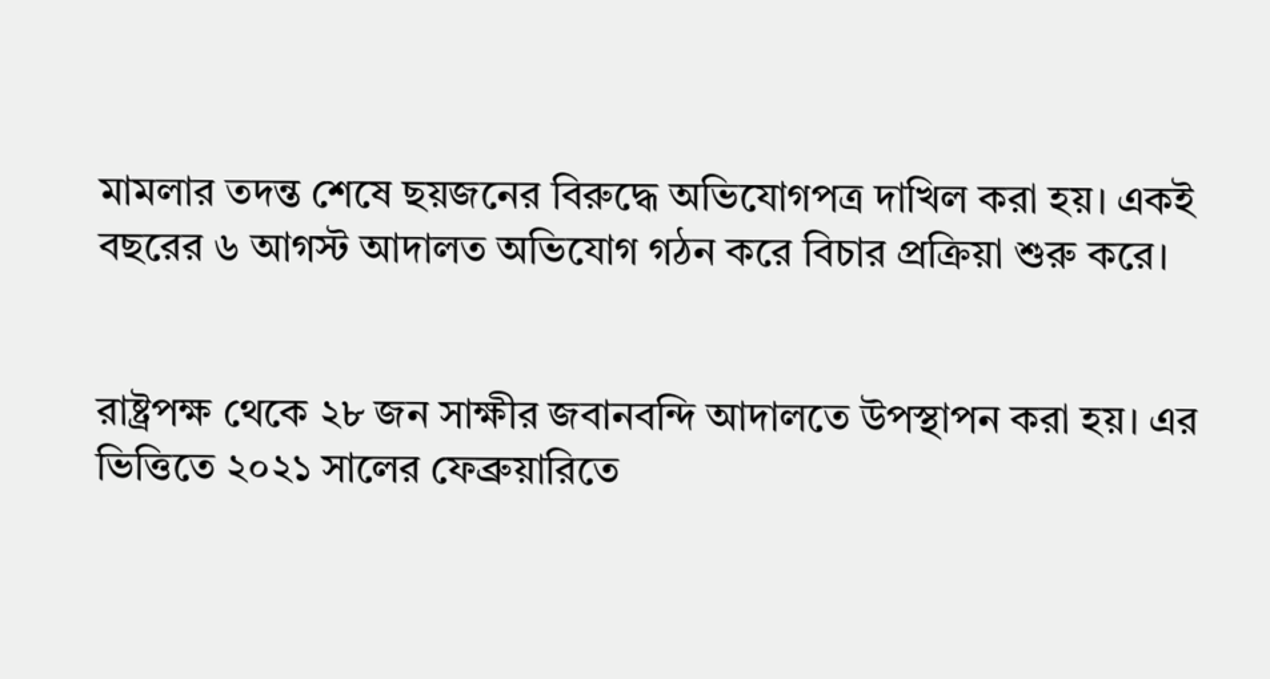মামলার তদন্ত শেষে ছয়জনের বিরুদ্ধে অভিযোগপত্র দাখিল করা হয়। একই বছরের ৬ আগস্ট আদালত অভিযোগ গঠন করে বিচার প্রক্রিয়া শুরু করে।


রাষ্ট্রপক্ষ থেকে ২৮ জন সাক্ষীর জবানবন্দি আদালতে উপস্থাপন করা হয়। এর ভিত্তিতে ২০২১ সালের ফেব্রুয়ারিতে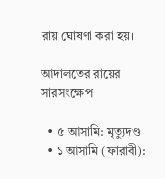রায় ঘোষণা করা হয়।

আদালতের রায়ের সারসংক্ষেপ

  • ৫ আসামি: মৃত্যুদণ্ড
  • ১ আসামি (ফারাবী):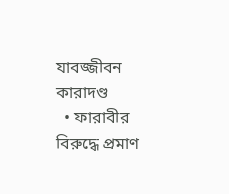যাবজ্জীবন কারাদণ্ড
  • ফারাবীর বিরুদ্ধে প্রমাণ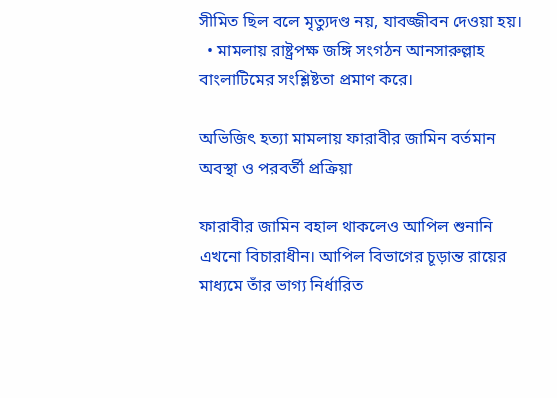সীমিত ছিল বলে মৃত্যুদণ্ড নয়, যাবজ্জীবন দেওয়া হয়।
  • মামলায় রাষ্ট্রপক্ষ জঙ্গি সংগঠন আনসারুল্লাহ বাংলাটিমের সংশ্লিষ্টতা প্রমাণ করে।

অভিজিৎ হত্যা মামলায় ফারাবীর জামিন বর্তমান অবস্থা ও পরবর্তী প্রক্রিয়া

ফারাবীর জামিন বহাল থাকলেও আপিল শুনানি এখনো বিচারাধীন। আপিল বিভাগের চূড়ান্ত রায়ের মাধ্যমে তাঁর ভাগ্য নির্ধারিত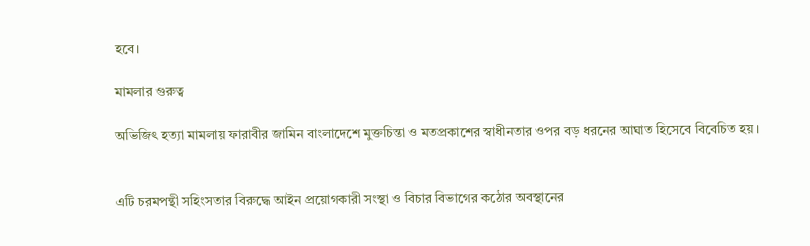হবে।

মামলার গুরুত্ব

অভিজিৎ হত্যা মামলায় ফারাবীর জামিন বাংলাদেশে মুক্তচিন্তা ও মতপ্রকাশের স্বাধীনতার ওপর বড় ধরনের আঘাত হিসেবে বিবেচিত হয়।


এটি চরমপন্থী সহিংসতার বিরুদ্ধে আইন প্রয়োগকারী সংস্থা ও বিচার বিভাগের কঠোর অবস্থানের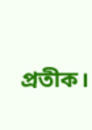প্রতীক।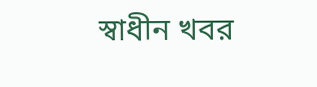স্বাধীন খবর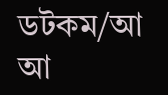ডটকম/আ আ